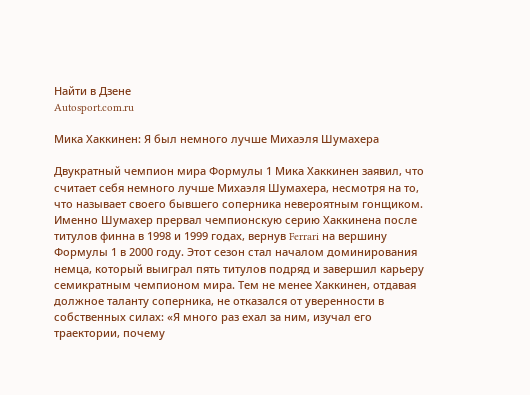Найти в Дзене
Autosport.com.ru

Мика Хаккинен: Я был немного лучше Михаэля Шумахера

Двукратный чемпион мира Формулы 1 Мика Хаккинен заявил, что считает себя немного лучше Михаэля Шумахера, несмотря на то, что называет своего бывшего соперника невероятным гонщиком. Именно Шумахер прервал чемпионскую серию Хаккинена после титулов финна в 1998 и 1999 годах, вернув Ferrari на вершину Формулы 1 в 2000 году. Этот сезон стал началом доминирования немца, который выиграл пять титулов подряд и завершил карьеру семикратным чемпионом мира. Тем не менее Хаккинен, отдавая должное таланту соперника, не отказался от уверенности в собственных силах: «Я много раз ехал за ним, изучал его траектории, почему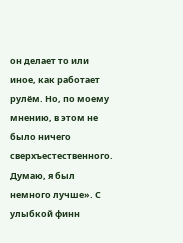он делает то или иное, как работает рулём. Но, по моему мнению, в этом не было ничего сверхъестественного. Думаю, я был немного лучше». С улыбкой финн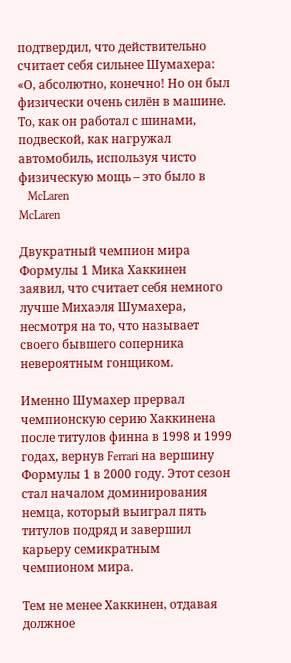подтвердил, что действительно считает себя сильнее Шумахера: «О, абсолютно, конечно! Но он был физически очень силён в машине. То, как он работал с шинами, подвеской, как нагружал автомобиль, используя чисто физическую мощь – это было в
   McLaren
McLaren

Двукратный чемпион мира Формулы 1 Мика Хаккинен заявил, что считает себя немного лучше Михаэля Шумахера, несмотря на то, что называет своего бывшего соперника невероятным гонщиком.

Именно Шумахер прервал чемпионскую серию Хаккинена после титулов финна в 1998 и 1999 годах, вернув Ferrari на вершину Формулы 1 в 2000 году. Этот сезон стал началом доминирования немца, который выиграл пять титулов подряд и завершил карьеру семикратным чемпионом мира.

Тем не менее Хаккинен, отдавая должное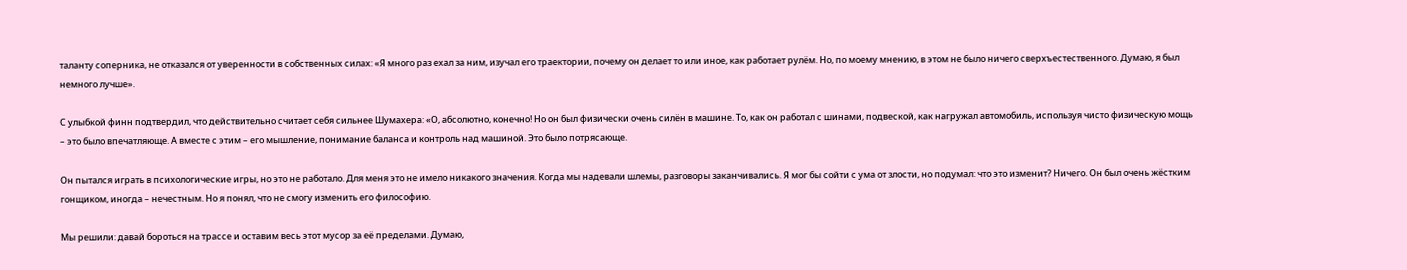таланту соперника, не отказался от уверенности в собственных силах: «Я много раз ехал за ним, изучал его траектории, почему он делает то или иное, как работает рулём. Но, по моему мнению, в этом не было ничего сверхъестественного. Думаю, я был немного лучше».

С улыбкой финн подтвердил, что действительно считает себя сильнее Шумахера: «О, абсолютно, конечно! Но он был физически очень силён в машине. То, как он работал с шинами, подвеской, как нагружал автомобиль, используя чисто физическую мощь – это было впечатляюще. А вместе с этим – его мышление, понимание баланса и контроль над машиной. Это было потрясающе.

Он пытался играть в психологические игры, но это не работало. Для меня это не имело никакого значения. Когда мы надевали шлемы, разговоры заканчивались. Я мог бы сойти с ума от злости, но подумал: что это изменит? Ничего. Он был очень жёстким гонщиком, иногда – нечестным. Но я понял, что не смогу изменить его философию.

Мы решили: давай бороться на трассе и оставим весь этот мусор за её пределами. Думаю,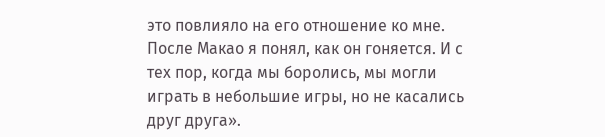это повлияло на его отношение ко мне. После Макао я понял, как он гоняется. И с тех пор, когда мы боролись, мы могли играть в небольшие игры, но не касались друг друга».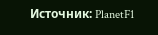Источник: PlanetF1